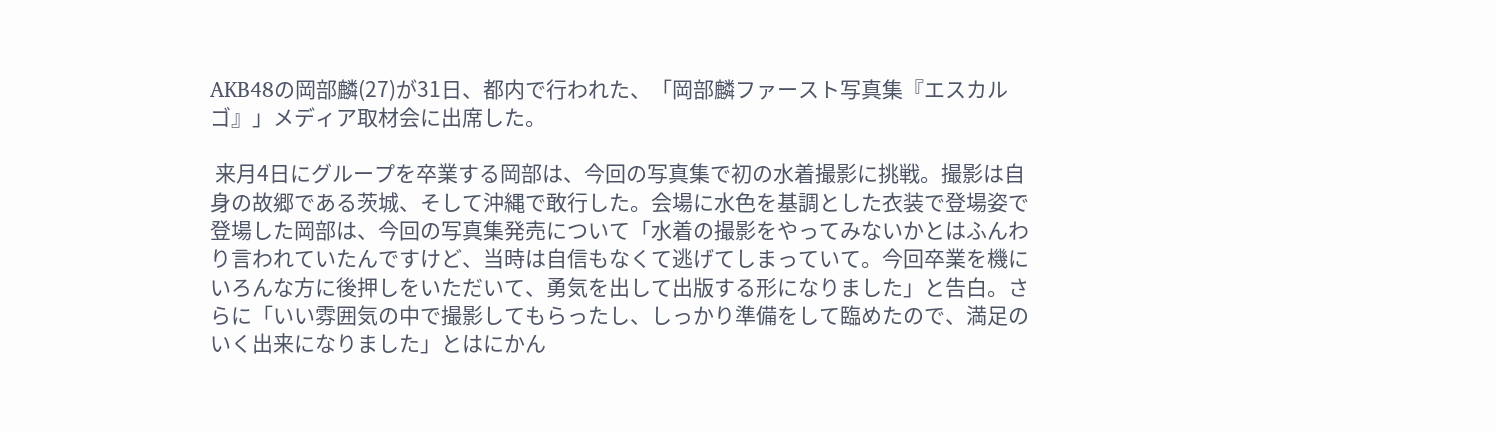AKB48の岡部麟(27)が31日、都内で行われた、「岡部麟ファースト写真集『エスカルゴ』」メディア取材会に出席した。

 来月4日にグループを卒業する岡部は、今回の写真集で初の水着撮影に挑戦。撮影は自身の故郷である茨城、そして沖縄で敢行した。会場に水色を基調とした衣装で登場姿で登場した岡部は、今回の写真集発売について「水着の撮影をやってみないかとはふんわり言われていたんですけど、当時は自信もなくて逃げてしまっていて。今回卒業を機にいろんな方に後押しをいただいて、勇気を出して出版する形になりました」と告白。さらに「いい雰囲気の中で撮影してもらったし、しっかり準備をして臨めたので、満足のいく出来になりました」とはにかん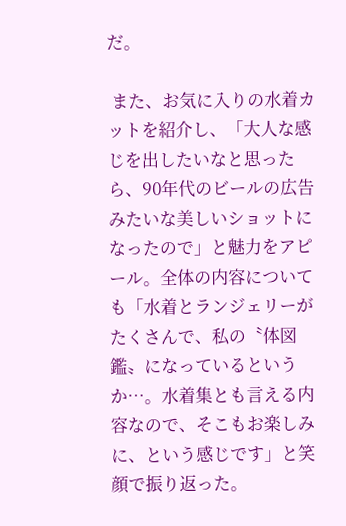だ。

 また、お気に入りの水着カットを紹介し、「大人な感じを出したいなと思ったら、90年代のビールの広告みたいな美しいショットになったので」と魅力をアピール。全体の内容についても「水着とランジェリーがたくさんで、私の〝体図鑑〟になっているというか…。水着集とも言える内容なので、そこもお楽しみに、という感じです」と笑顔で振り返った。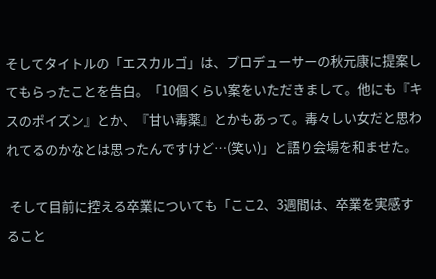そしてタイトルの「エスカルゴ」は、プロデューサーの秋元康に提案してもらったことを告白。「10個くらい案をいただきまして。他にも『キスのポイズン』とか、『甘い毒薬』とかもあって。毒々しい女だと思われてるのかなとは思ったんですけど…(笑い)」と語り会場を和ませた。

 そして目前に控える卒業についても「ここ2、3週間は、卒業を実感すること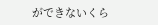ができないくら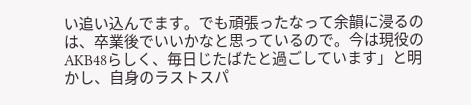い追い込んでます。でも頑張ったなって余韻に浸るのは、卒業後でいいかなと思っているので。今は現役のAKB48らしく、毎日じたばたと過ごしています」と明かし、自身のラストスパ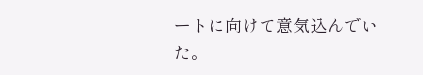ートに向けて意気込んでいた。